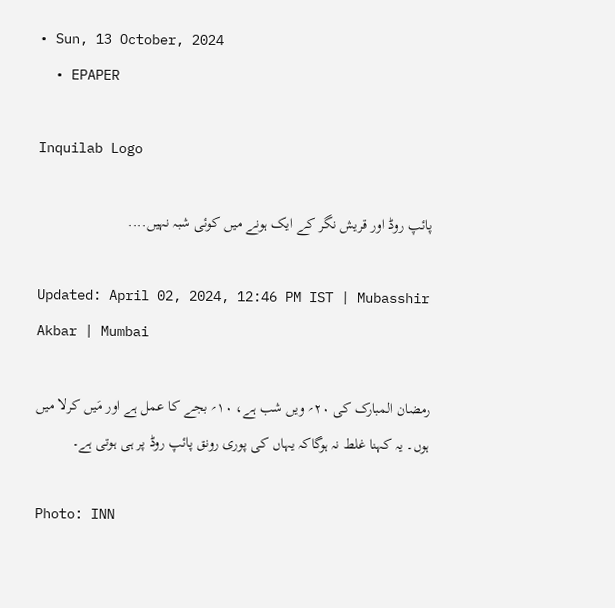• Sun, 13 October, 2024
  • EPAPER

Inquilab Logo

پائپ روڈ اور قریش نگر کے ایک ہونے میں کوئی شبہ نہیں....

Updated: April 02, 2024, 12:46 PM IST | Mubasshir Akbar | Mumbai

رمضان المبارک کی ۲۰؍ ویں شب ہے، ۱۰؍ بجے کا عمل ہے اور مَیں کرلا میں ہوں۔ یہ کہنا غلط نہ ہوگاکہ یہاں کی پوری رونق پائپ روڈ پر ہی ہوتی ہے۔

Photo: INN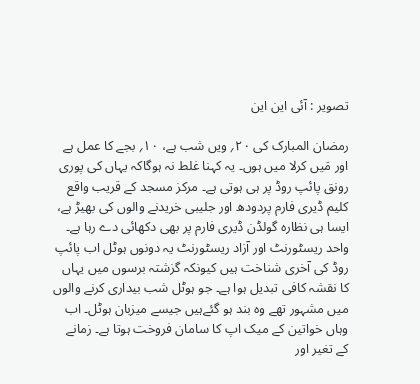تصویر : آئی این این

رمضان المبارک کی ۲۰؍ ویں شب ہے، ۱۰؍ بجے کا عمل ہے اور مَیں کرلا میں ہوں۔ یہ کہنا غلط نہ ہوگاکہ یہاں کی پوری رونق پائپ روڈ پر ہی ہوتی ہے۔ مرکز مسجد کے قریب واقع کلیم ڈیری فارم پردودھ اور جلیبی خریدنے والوں کی بھیڑ ہے، ایسا ہی نظارہ گولڈن ڈیری فارم پر بھی دکھائی دے رہا ہے۔ واحد ریسٹورنٹ اور آزاد ریسٹورنٹ یہ دونوں ہوٹل اب پائپ روڈ کی آخری شناخت ہیں کیونکہ گزشتہ برسوں میں یہاں کا نقشہ کافی تبدیل ہوا ہے۔ جو ہوٹل شب بیداری کرنے والوں میں مشہور تھے وہ بند ہو گئےہیں جیسے میزبان ہوٹل۔ اب وہاں خواتین کے میک اپ کا سامان فروخت ہوتا ہے۔ زمانے کے تغیر اور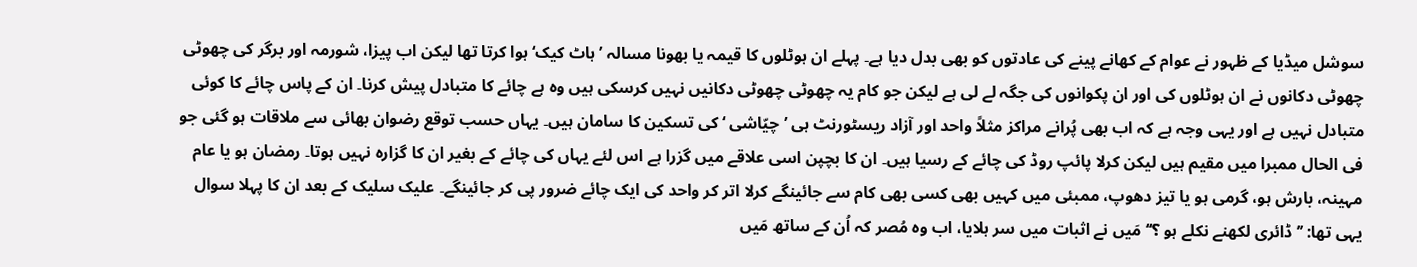سوشل میڈیا کے ظہور نے عوام کے کھانے پینے کی عادتوں کو بھی بدل دیا ہے۔ پہلے ان ہوٹلوں کا قیمہ یا بھونا مسالہ ’ ہاٹ کیک‘ ہوا کرتا تھا لیکن اب پیزا، شورمہ اور برگر کی چھوٹی چھوٹی دکانوں نے ان ہوٹلوں کی اور ان پکوانوں کی جگہ لے لی ہے لیکن جو کام یہ چھوٹی چھوٹی دکانیں نہیں کرسکی ہیں وہ ہے چائے کا متبادل پیش کرنا۔ ان کے پاس چائے کا کوئی متبادل نہیں ہے اور یہی وجہ ہے کہ اب بھی پُرانے مراکز مثلاً واحد اور آزاد ریسٹورنٹ ہی ’چیّاشی ‘ کی تسکین کا سامان ہیں۔ یہاں حسب توقع رضوان بھائی سے ملاقات ہو گئی جو فی الحال ممبرا میں مقیم ہیں لیکن کرلا پائپ روڈ کی چائے کے رسیا ہیں۔ ان کا بچپن اسی علاقے میں گزرا ہے اس لئے یہاں کی چائے کے بغیر ان کا گزارہ نہیں ہوتا۔ رمضان ہو یا عام مہینہ، بارش ہو، گرمی ہو یا تیز دھوپ، ممبئی میں کہیں بھی کسی بھی کام سے جائینگے کرلا اتر کر واحد کی ایک چائے ضرور پی کر جائینگے۔ علیک سلیک کے بعد ان کا پہلا سوال یہی تھا: ’’ڈائری لکھنے نکلے ہو ؟‘‘ مَیں نے اثبات میں سر ہلایا، اب وہ مُصر کہ اُن کے ساتھ مَیں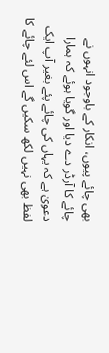بھی چائے پیوں، انکار کے باوجود انہوں نے چائے کا آرڈر دے دیا اور گویا ہوئے کہ ہمارا دعویٰ ہے کہ یہاں کی چائے پئے بغیر آپ ایک لفظ بھی نہیں لکھ سکیں گے اس لئے چائے کا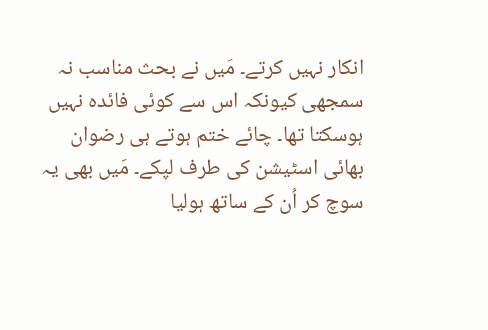انکار نہیں کرتے۔ مَیں نے بحث مناسب نہ سمجھی کیونکہ اس سے کوئی فائدہ نہیں ہوسکتا تھا۔ چائے ختم ہوتے ہی رضوان بھائی اسٹیشن کی طرف لپکے۔ مَیں بھی یہ سوچ کر اُن کے ساتھ ہولیا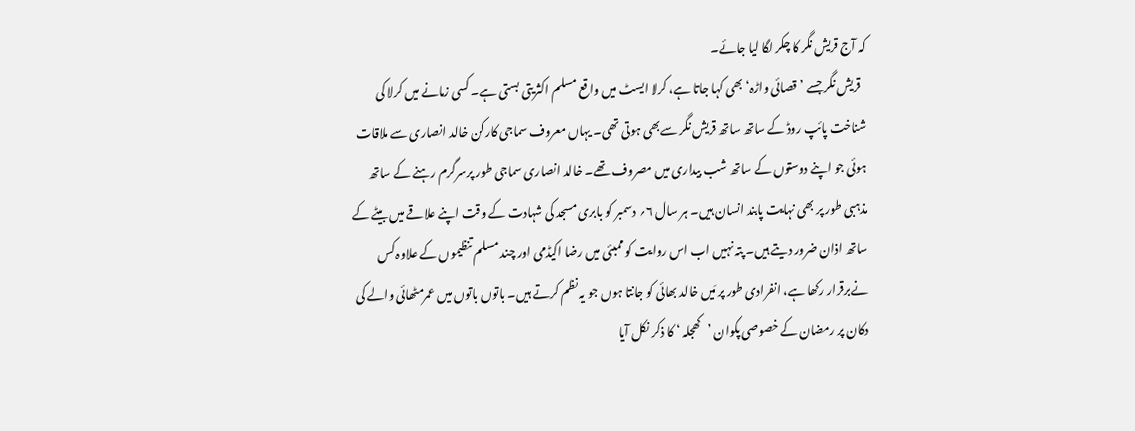کہ آج قریش نگر کا چکر لگا لیا جائے۔
  قریش نگر جسے ’قصائی واڑہ‘ بھی کہا جاتا ہے، کرلا ایسٹ میں واقع مسلم اکثریتی بستی ہے۔ کسی زمانے میں کرلا کی شناخت پائپ روڈ کے ساتھ ساتھ قریش نگر سےبھی ہوتی تھی۔ یہاں معروف سماجی کارکن خالد انصاری سے ملاقات ہوئی جو اپنے دوستوں کے ساتھ شب بیداری میں مصروف تھے۔ خالد انصاری سماجی طور پرسرگرم رہنے کے ساتھ مذہبی طور پر بھی نہایت پابند انسان ہیں۔ ہر سال ۶؍ دسمبر کو بابری مسجد کی شہادت کے وقت اپنے علاقے میں بیٹے کے ساتھ اذان ضرور دیتے ہیں۔ پتہ نہیں اب اس روایت کو ممبئی میں رضا اکیڈمی اور چند مسلم تنظیموں کے علاوہ کس نےبرقرار رکھا ہے، انفرادی طور پر مَیں خالد بھائی کو جانتا ہوں جو یہ نظم کرتے ہیں۔ باتوں باتوں میں عمرمٹھائی والے کی دکان پر رمضان کے خصوصی پکوان ’کھجلہ ‘ کا ذکر نکل آیا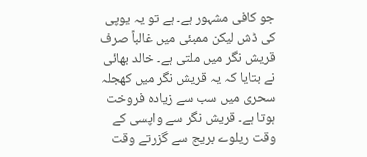جو کافی مشہور ہے۔ ہے تو یہ یوپی کی ڈش لیکن ممبئی میں غالباً صرف قریش نگر میں ملتی ہے۔ خالد بھائی نے بتایا کہ یہ قریش نگر میں کھجلہ سحری میں سب سے زیادہ فروخت ہوتا ہے۔ قریش نگر سے واپسی کے وقت ریلوے بریج سے گزرتے وقت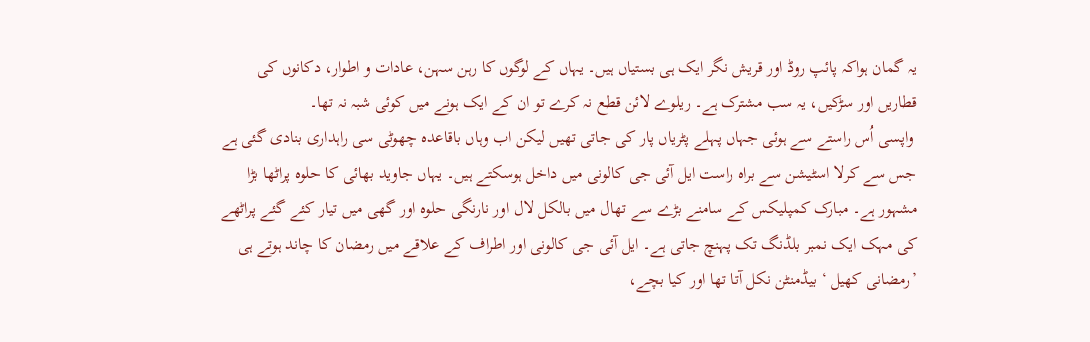یہ گمان ہواکہ پائپ روڈ اور قریش نگر ایک ہی بستیاں ہیں۔ یہاں کے لوگوں کا رہن سہن، عادات و اطوار، دکانوں کی قطاریں اور سڑکیں، یہ سب مشترک ہے۔ ریلوے لائن قطع نہ کرے تو ان کے ایک ہونے میں کوئی شبہ نہ تھا۔
 واپسی اُس راستے سے ہوئی جہاں پہلے پٹریاں پار کی جاتی تھیں لیکن اب وہاں باقاعدہ چھوٹی سی راہداری بنادی گئی ہے جس سے کرلا اسٹیشن سے براہ راست ایل آئی جی کالونی میں داخل ہوسکتے ہیں۔ یہاں جاوید بھائی کا حلوہ پراٹھا بڑا مشہور ہے۔ مبارک کمپلیکس کے سامنے بڑے سے تھال میں بالکل لال اور نارنگی حلوہ اور گھی میں تیار کئے گئے پراٹھے کی مہک ایک نمبر بلڈنگ تک پہنچ جاتی ہے۔ ایل آئی جی کالونی اور اطراف کے علاقے میں رمضان کا چاند ہوتے ہی ’رمضانی کھیل ‘ بیڈمنٹن نکل آتا تھا اور کیا بچے،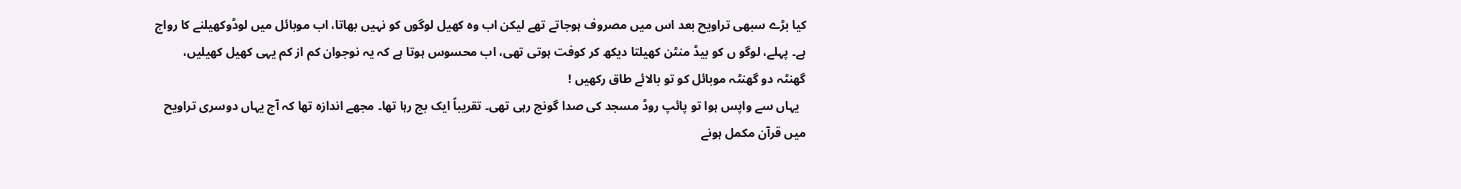کیا بڑے سبھی تراویح بعد اس میں مصروف ہوجاتے تھے لیکن اب وہ کھیل لوگوں کو نہیں بھاتا، اب موبائل میں لوڈوکھیلنے کا رواج ہے۔ پہلے، لوگو ں کو بیڈ منٹن کھیلتا دیکھ کر کوفت ہوتی تھی، اب محسوس ہوتا ہے کہ یہ نوجوان کم از کم یہی کھیل کھیلیں، گھنٹہ دو گھنٹہ موبائل کو تو بالائے طاق رکھیں !
  یہاں سے واپس ہوا تو پائپ روڈ مسجد کی صدا گونج رہی تھی۔ تقریباً ایک بج رہا تھا۔ مجھے اندازہ تھا کہ آج یہاں دوسری تراویح میں قرآن مکمل ہونے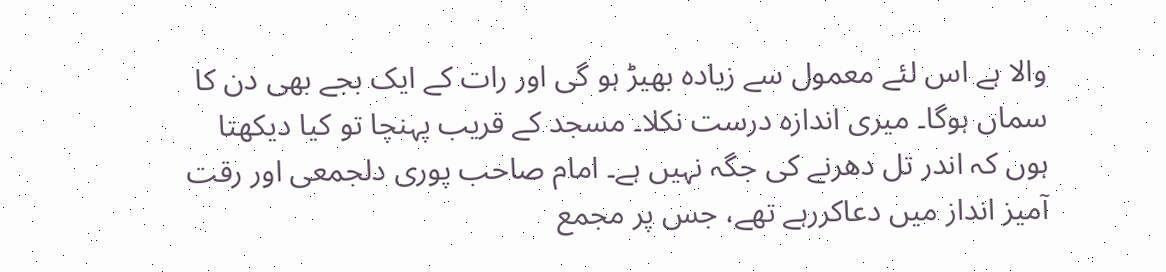والا ہے اس لئے معمول سے زیادہ بھیڑ ہو گی اور رات کے ایک بجے بھی دن کا سماں ہوگا۔ میری اندازہ درست نکلا۔ مسجد کے قریب پہنچا تو کیا دیکھتا ہوں کہ اندر تل دھرنے کی جگہ نہیں ہے۔ امام صاحب پوری دلجمعی اور رقت آمیز انداز میں دعاکررہے تھے، جس پر مجمع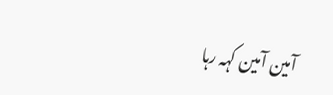آمین آمین کہہ رہا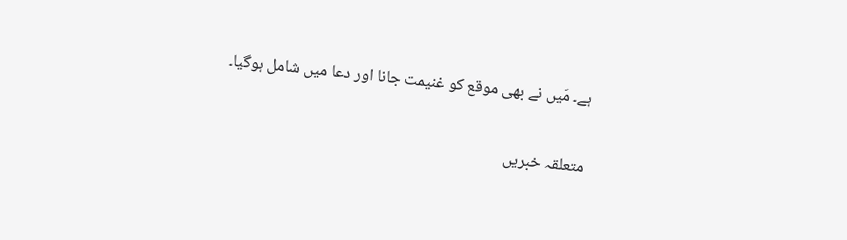ہے۔ مَیں نے بھی موقع کو غنیمت جانا اور دعا میں شامل ہوگیا۔

متعلقہ خبریں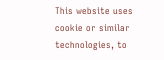This website uses cookie or similar technologies, to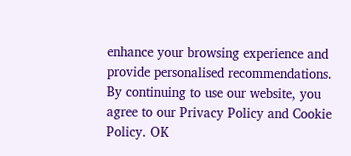enhance your browsing experience and provide personalised recommendations. By continuing to use our website, you agree to our Privacy Policy and Cookie Policy. OK